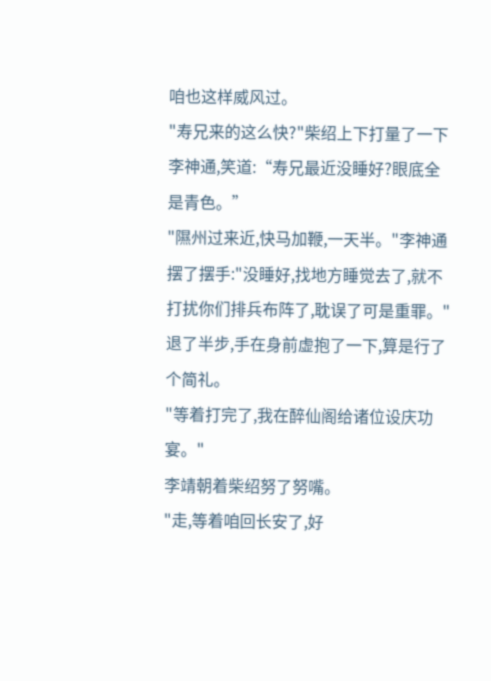咱也这样威风过。
"寿兄来的这么快?"柴绍上下打量了一下李神通,笑道:“寿兄最近没睡好?眼底全是青色。”
"隰州过来近,快马加鞭,一天半。"李神通摆了摆手:"没睡好,找地方睡觉去了,就不打扰你们排兵布阵了,耽误了可是重罪。"
退了半步,手在身前虚抱了一下,算是行了个简礼。
"等着打完了,我在醉仙阁给诸位设庆功宴。"
李靖朝着柴绍努了努嘴。
"走,等着咱回长安了,好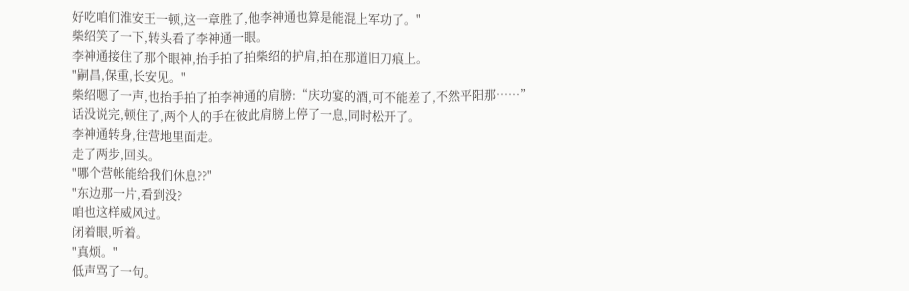好吃咱们淮安王一顿,这一章胜了,他李神通也算是能混上军功了。"
柴绍笑了一下,转头看了李神通一眼。
李神通接住了那个眼神,抬手拍了拍柴绍的护肩,拍在那道旧刀痕上。
"嗣昌,保重,长安见。"
柴绍嗯了一声,也抬手拍了拍李神通的肩膀:“庆功宴的酒,可不能差了,不然平阳那……”
话没说完,顿住了,两个人的手在彼此肩膀上停了一息,同时松开了。
李神通转身,往营地里面走。
走了两步,回头。
"哪个营帐能给我们休息??"
"东边那一片,看到没?
咱也这样威风过。
闭着眼,听着。
"真烦。"
低声骂了一句。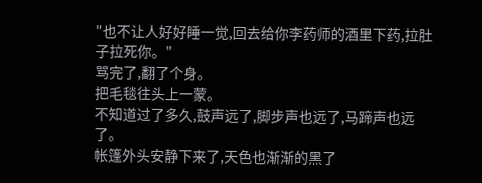"也不让人好好睡一觉,回去给你李药师的酒里下药,拉肚子拉死你。"
骂完了,翻了个身。
把毛毯往头上一蒙。
不知道过了多久,鼓声远了,脚步声也远了,马蹄声也远了。
帐篷外头安静下来了,天色也渐渐的黑了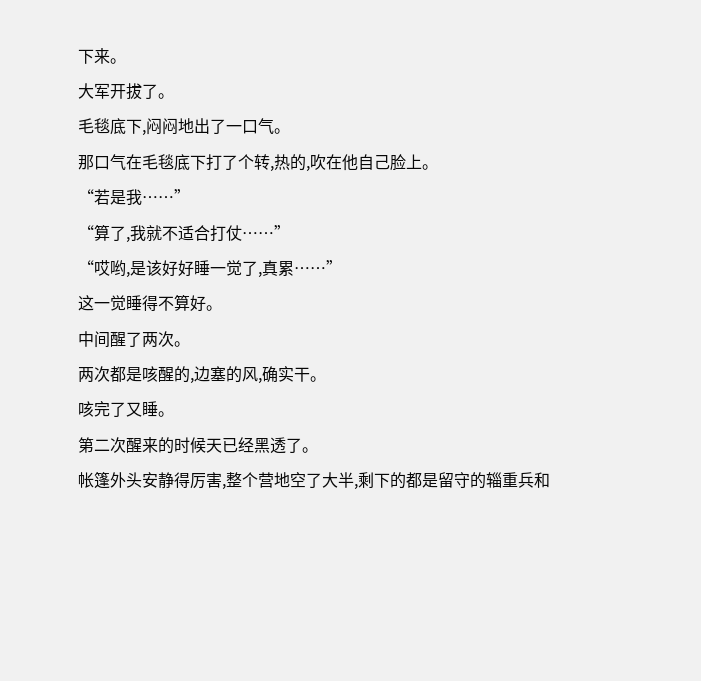下来。
大军开拔了。
毛毯底下,闷闷地出了一口气。
那口气在毛毯底下打了个转,热的,吹在他自己脸上。
“若是我……”
“算了,我就不适合打仗……”
“哎哟,是该好好睡一觉了,真累……”
这一觉睡得不算好。
中间醒了两次。
两次都是咳醒的,边塞的风,确实干。
咳完了又睡。
第二次醒来的时候天已经黑透了。
帐篷外头安静得厉害,整个营地空了大半,剩下的都是留守的辎重兵和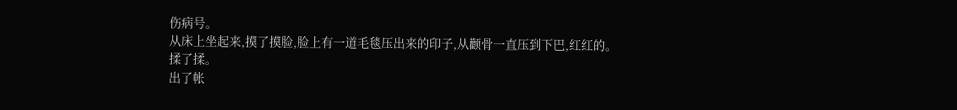伤病号。
从床上坐起来,摸了摸脸,脸上有一道毛毯压出来的印子,从颧骨一直压到下巴,红红的。
揉了揉。
出了帐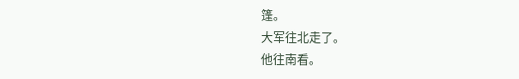篷。
大军往北走了。
他往南看。